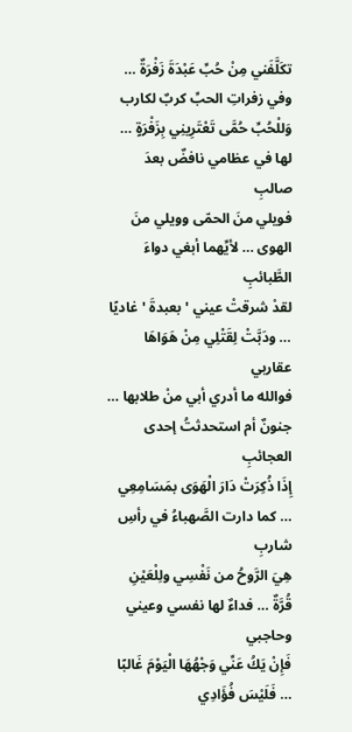تكَلَّفَني مِنْ حُبِّ عَبْدَةَ زَفْرَةٌ … وفي زفراتِ الحبِّ كربٌ لكارب
وَللْحُبِّ حُمَّى تَعْتَرِينِي بِزَفْرَةٍ … لها في عظامي نافضٌ بعدَ صالبِ
فويلي منَ الحمّى وويلي منَ الهوى … لأيِّهما أبغي دواءَ الطَّبائبِ
لقدْ شرقتْ عيني ' بعبدةَ ' غاديًا … ودَبَّتْ لِقَتْلِي مِنْ هَوَاهَا عقاربي
فوالله ما أدري أبي منْ طلابها … جنونٌ أم استحدثتُ إحدى العجائبِ
إِذَا ذُكِرَتْ دَارَ الْهَوَى بمَسَامِعِي … كما دارت الصَّهباءُ في رأسِ شاربِ
هِيَ الرَّوحُ من نَفْسِي ولِلْعَيْنِ قُرَّةٌ … فداءٌ لها نفسي وعيني وحاجبي
فَإِنْ يَكُ عَنِّي وَجْهُهَا الْيَوْمَ غَالبًا … فَلَيْسَ فُؤَادِي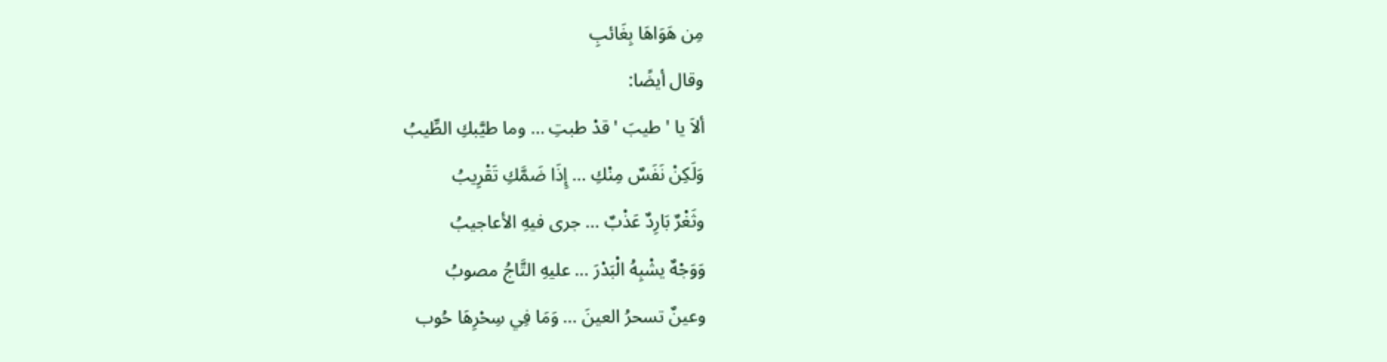مِن هَوَاهَا بِغَائبِ
وقال أيضًا:
ألاَ يا ' طيبَ ' قدْ طبتِ … وما طيَّبكِ الطِّيبُ
وَلَكِنْ نَفَسٌ مِنْكِ … إِذَا ضَمَّكِ تَقْرِيبُ
وثَغْرٌ بَارِدٌ عَذْبٌ … جرى فيهِ الأعاجيبُ
وَوَجْهٌ يشْبِهُ الْبَدْرَ … عليهِ التَّاجُ مصوبُ
وعينٌ تسحرُ العينَ … وَمَا فِي سِحْرِهَا حُوب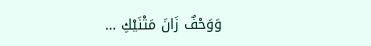وَوَحْفٌ زَانَ مَتْنَيْكِ …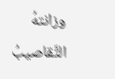وزانتهُ التَّقاصيبُ